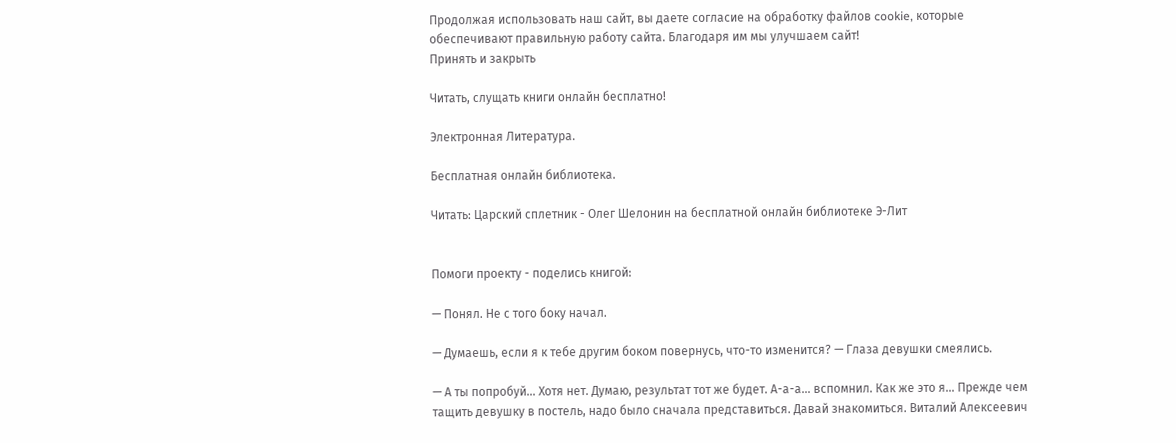Продолжая использовать наш сайт, вы даете согласие на обработку файлов cookie, которые обеспечивают правильную работу сайта. Благодаря им мы улучшаем сайт!
Принять и закрыть

Читать, слущать книги онлайн бесплатно!

Электронная Литература.

Бесплатная онлайн библиотека.

Читать: Царский сплетник - Олег Шелонин на бесплатной онлайн библиотеке Э-Лит


Помоги проекту - поделись книгой:

— Понял. Не с того боку начал.

— Думаешь, если я к тебе другим боком повернусь, что-то изменится? — Глаза девушки смеялись.

— А ты попробуй… Хотя нет. Думаю, результат тот же будет. А-а-а… вспомнил. Как же это я… Прежде чем тащить девушку в постель, надо было сначала представиться. Давай знакомиться. Виталий Алексеевич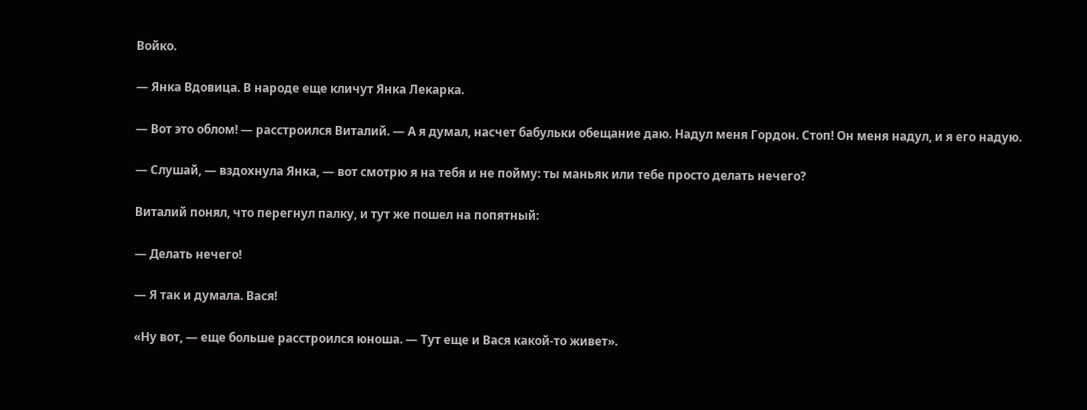Войко.

— Янка Вдовица. В народе еще кличут Янка Лекарка.

— Вот это облом! — расстроился Виталий. — А я думал, насчет бабульки обещание даю. Надул меня Гордон. Стоп! Он меня надул, и я его надую.

— Слушай, — вздохнула Янка, — вот смотрю я на тебя и не пойму: ты маньяк или тебе просто делать нечего?

Виталий понял, что перегнул палку, и тут же пошел на попятный:

— Делать нечего!

— Я так и думала. Вася!

«Ну вот, — еще больше расстроился юноша. — Тут еще и Вася какой-то живет».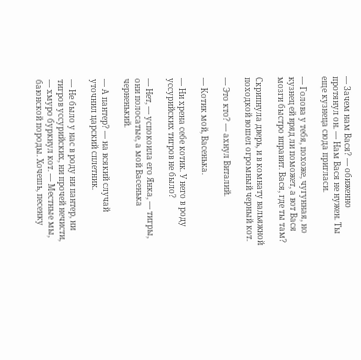— Зачем нам Вася? — обиженно протянул он. — Нам Вася не нужен. Ты еще кузнеца сюда пригласи.

— Голова у тебя, похоже, чугунная, но кузнец ей вряд ли поможет, а вот Вася мозги быстро вправит. Вася, где ты там?

Скрипнула дверь, и в комнату вальяжной походкой вошел огромный черный кот.

— Это кто? — ахнул Виталий.

— Котик мой, Васенька.

— Ни хрена себе котик. У него в роду уссурийских тигров не было?

— Нет, — успокоила его Янка, — тигры, они полосатые, а мой Васенька черненький.

— А пантер? — на всякий случай уточнил царский сплетник.

— Не было у нас в роду ни пантер, ни тигров уссурийских, ни прочей нечисти, — хмуро буркнул кот. — Местные мы, баюнской породы. Хочешь, песенку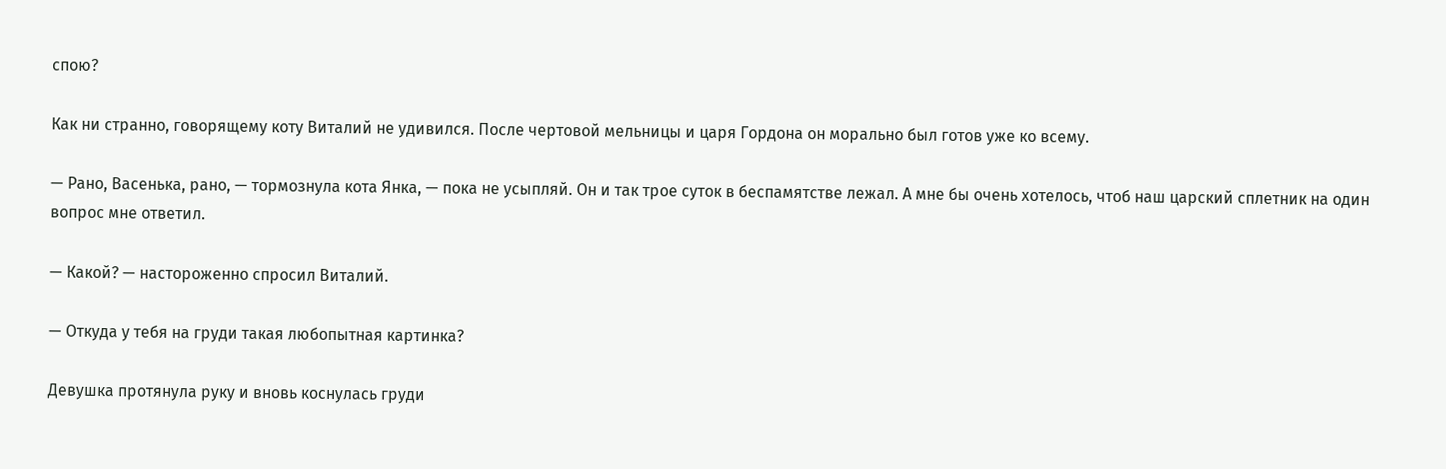спою?

Как ни странно, говорящему коту Виталий не удивился. После чертовой мельницы и царя Гордона он морально был готов уже ко всему.

— Рано, Васенька, рано, — тормознула кота Янка, — пока не усыпляй. Он и так трое суток в беспамятстве лежал. А мне бы очень хотелось, чтоб наш царский сплетник на один вопрос мне ответил.

— Какой? — настороженно спросил Виталий.

— Откуда у тебя на груди такая любопытная картинка?

Девушка протянула руку и вновь коснулась груди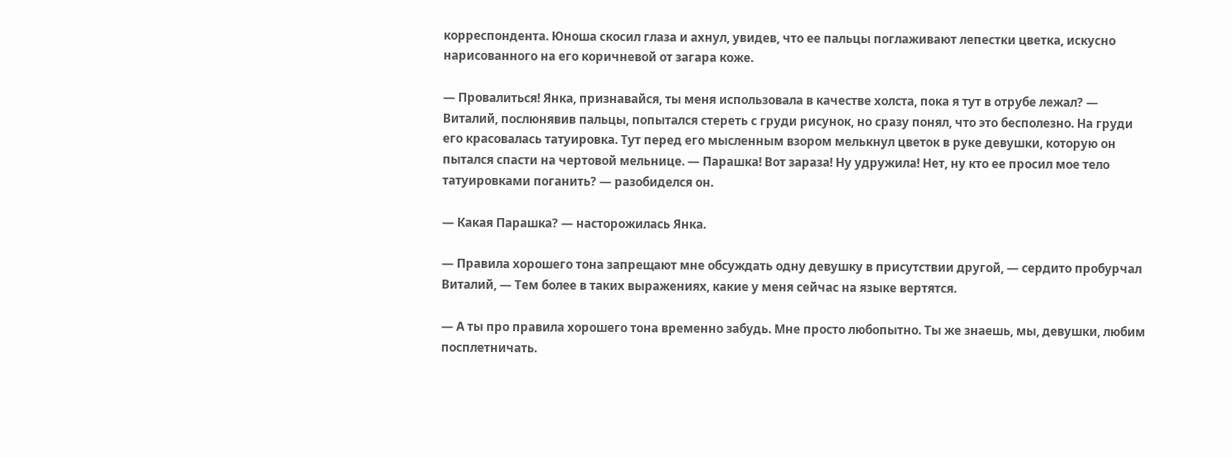корреспондента. Юноша скосил глаза и ахнул, увидев, что ее пальцы поглаживают лепестки цветка, искусно нарисованного на его коричневой от загара коже.

— Провалиться! Янка, признавайся, ты меня использовала в качестве холста, пока я тут в отрубе лежал? — Виталий, послюнявив пальцы, попытался стереть с груди рисунок, но сразу понял, что это бесполезно. На груди его красовалась татуировка. Тут перед его мысленным взором мелькнул цветок в руке девушки, которую он пытался спасти на чертовой мельнице. — Парашка! Вот зараза! Ну удружила! Нет, ну кто ее просил мое тело татуировками поганить? — разобиделся он.

— Какая Парашка? — насторожилась Янка.

— Правила хорошего тона запрещают мне обсуждать одну девушку в присутствии другой, — сердито пробурчал Виталий, — Тем более в таких выражениях, какие у меня сейчас на языке вертятся.

— А ты про правила хорошего тона временно забудь. Мне просто любопытно. Ты же знаешь, мы, девушки, любим посплетничать.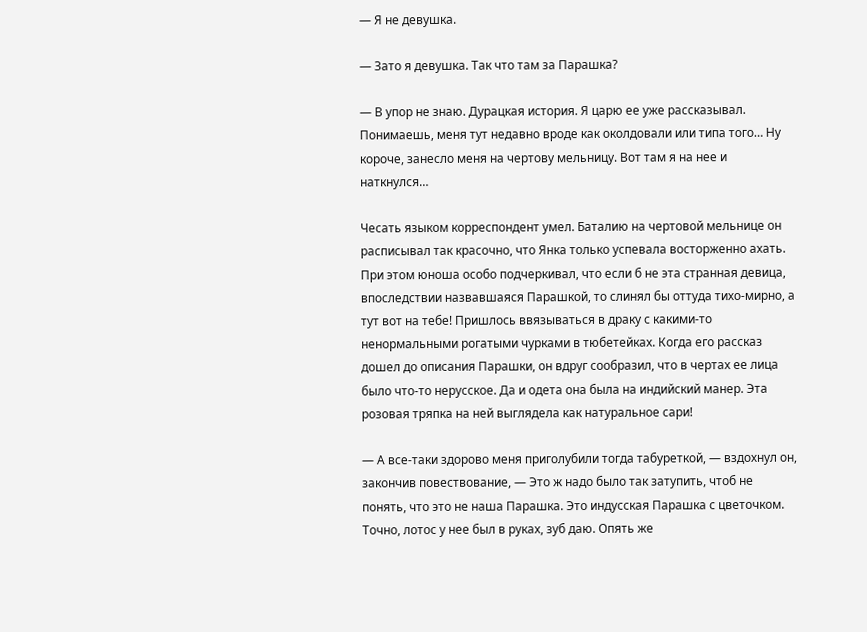— Я не девушка.

— Зато я девушка. Так что там за Парашка?

— В упор не знаю. Дурацкая история. Я царю ее уже рассказывал. Понимаешь, меня тут недавно вроде как околдовали или типа того… Ну короче, занесло меня на чертову мельницу. Вот там я на нее и наткнулся…

Чесать языком корреспондент умел. Баталию на чертовой мельнице он расписывал так красочно, что Янка только успевала восторженно ахать. При этом юноша особо подчеркивал, что если б не эта странная девица, впоследствии назвавшаяся Парашкой, то слинял бы оттуда тихо-мирно, а тут вот на тебе! Пришлось ввязываться в драку с какими-то ненормальными рогатыми чурками в тюбетейках. Когда его рассказ дошел до описания Парашки, он вдруг сообразил, что в чертах ее лица было что-то нерусское. Да и одета она была на индийский манер. Эта розовая тряпка на ней выглядела как натуральное сари!

— А все-таки здорово меня приголубили тогда табуреткой, — вздохнул он, закончив повествование, — Это ж надо было так затупить, чтоб не понять, что это не наша Парашка. Это индусская Парашка с цветочком. Точно, лотос у нее был в руках, зуб даю. Опять же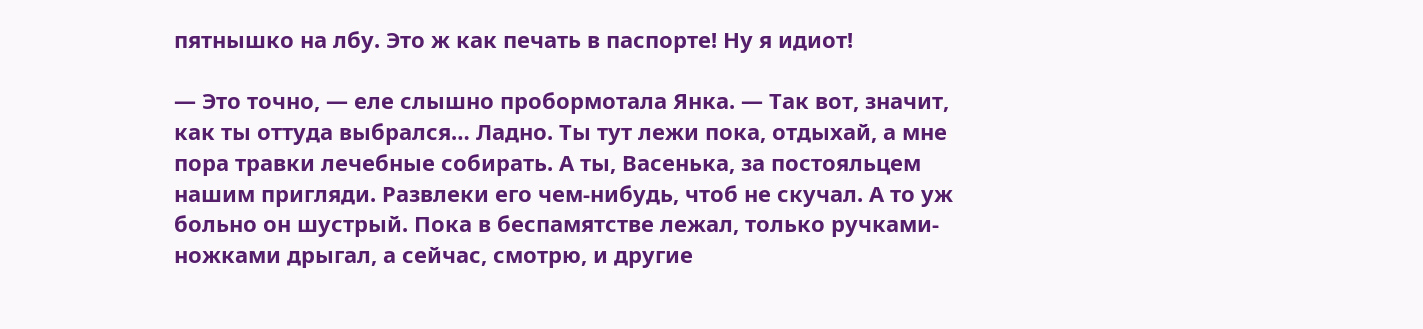пятнышко на лбу. Это ж как печать в паспорте! Ну я идиот!

— Это точно, — еле слышно пробормотала Янка. — Так вот, значит, как ты оттуда выбрался… Ладно. Ты тут лежи пока, отдыхай, а мне пора травки лечебные собирать. А ты, Васенька, за постояльцем нашим пригляди. Развлеки его чем-нибудь, чтоб не скучал. А то уж больно он шустрый. Пока в беспамятстве лежал, только ручками-ножками дрыгал, а сейчас, смотрю, и другие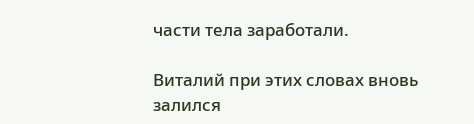части тела заработали.

Виталий при этих словах вновь залился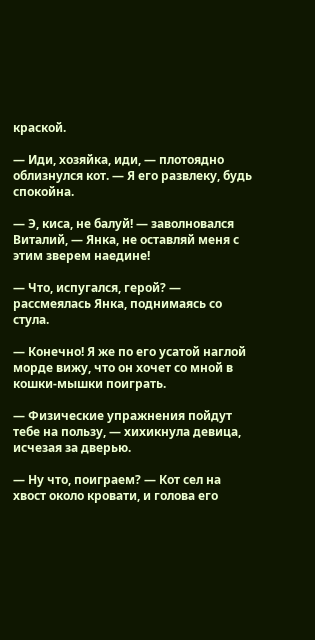краской.

— Иди, хозяйка, иди, — плотоядно облизнулся кот. — Я его развлеку, будь спокойна.

— Э, киса, не балуй! — заволновался Виталий, — Янка, не оставляй меня с этим зверем наедине!

— Что, испугался, герой? — рассмеялась Янка, поднимаясь со стула.

— Конечно! Я же по его усатой наглой морде вижу, что он хочет со мной в кошки-мышки поиграть.

— Физические упражнения пойдут тебе на пользу, — хихикнула девица, исчезая за дверью.

— Ну что, поиграем? — Кот сел на хвост около кровати, и голова его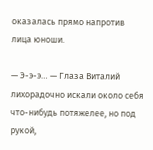оказалась прямо напротив лица юноши.

— Э-э-э… — Глаза Виталий лихорадочно искали около себя что-нибудь потяжелее, но под рукой,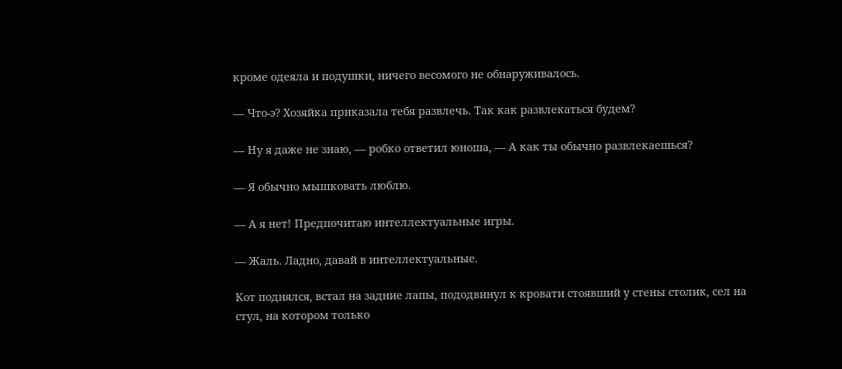кроме одеяла и подушки, ничего весомого не обнаруживалось.

— Что-э? Хозяйка приказала тебя развлечь. Так как развлекаться будем?

— Ну я даже не знаю, — робко ответил юноша, — А как ты обычно развлекаешься?

— Я обычно мышковать люблю.

— А я нет! Предпочитаю интеллектуальные игры.

— Жаль. Ладно, давай в интеллектуальные.

Кот поднялся, встал на задние лапы, пододвинул к кровати стоявший у стены столик, сел на стул, на котором только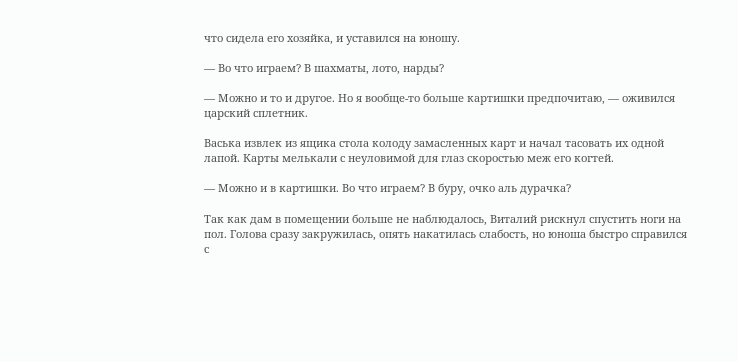что сидела его хозяйка, и уставился на юношу.

— Во что играем? В шахматы, лото, нарды?

— Можно и то и другое. Но я вообще-то больше картишки предпочитаю, — оживился царский сплетник.

Васька извлек из ящика стола колоду замасленных карт и начал тасовать их одной лапой. Карты мелькали с неуловимой для глаз скоростью меж его когтей.

— Можно и в картишки. Во что играем? В буру, очко аль дурачка?

Так как дам в помещении больше не наблюдалось, Виталий рискнул спустить ноги на пол. Голова сразу закружилась, опять накатилась слабость, но юноша быстро справился с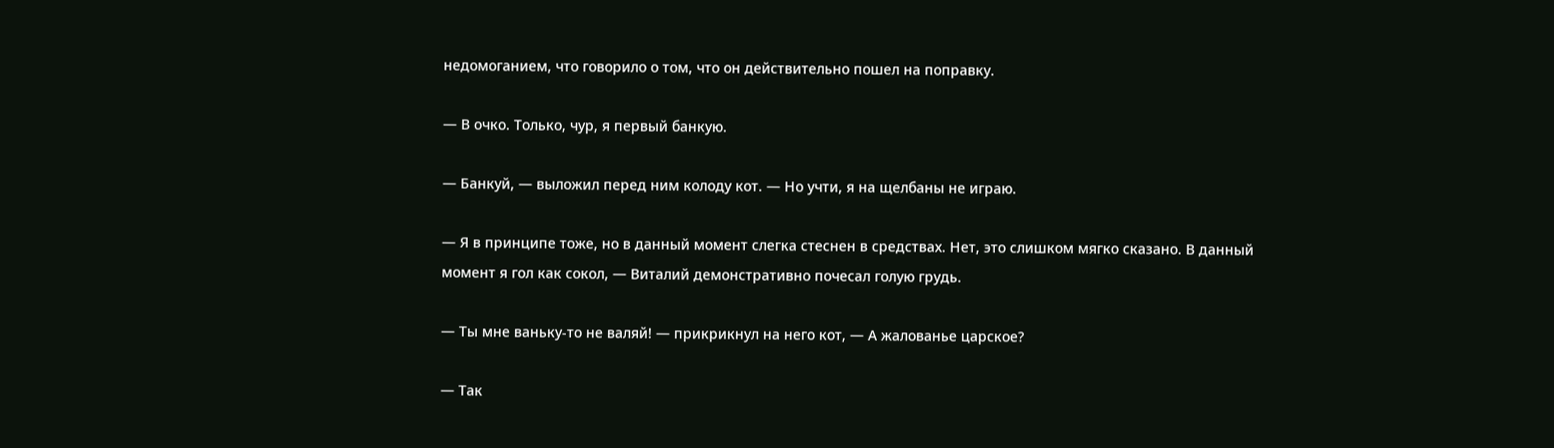недомоганием, что говорило о том, что он действительно пошел на поправку.

— В очко. Только, чур, я первый банкую.

— Банкуй, — выложил перед ним колоду кот. — Но учти, я на щелбаны не играю.

— Я в принципе тоже, но в данный момент слегка стеснен в средствах. Нет, это слишком мягко сказано. В данный момент я гол как сокол, — Виталий демонстративно почесал голую грудь.

— Ты мне ваньку-то не валяй! — прикрикнул на него кот, — А жалованье царское?

— Так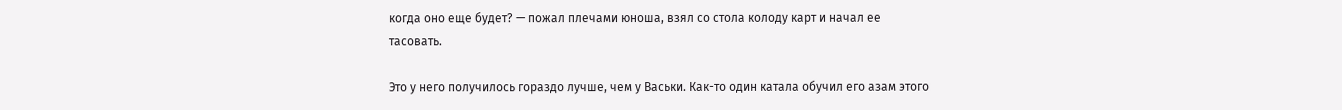когда оно еще будет? — пожал плечами юноша, взял со стола колоду карт и начал ее тасовать.

Это у него получилось гораздо лучше, чем у Васьки. Как-то один катала обучил его азам этого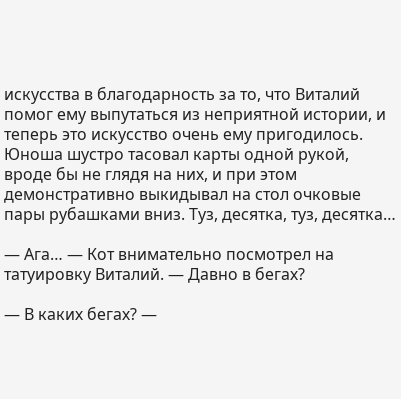искусства в благодарность за то, что Виталий помог ему выпутаться из неприятной истории, и теперь это искусство очень ему пригодилось. Юноша шустро тасовал карты одной рукой, вроде бы не глядя на них, и при этом демонстративно выкидывал на стол очковые пары рубашками вниз. Туз, десятка, туз, десятка…

— Ага… — Кот внимательно посмотрел на татуировку Виталий. — Давно в бегах?

— В каких бегах? —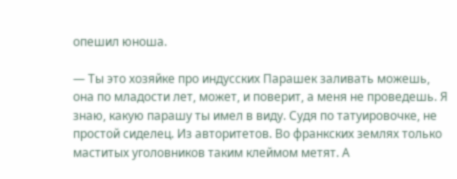опешил юноша.

— Ты это хозяйке про индусских Парашек заливать можешь, она по младости лет, может, и поверит, а меня не проведешь. Я знаю, какую парашу ты имел в виду. Судя по татуировочке, не простой сиделец. Из авторитетов. Во франкских землях только маститых уголовников таким клеймом метят. А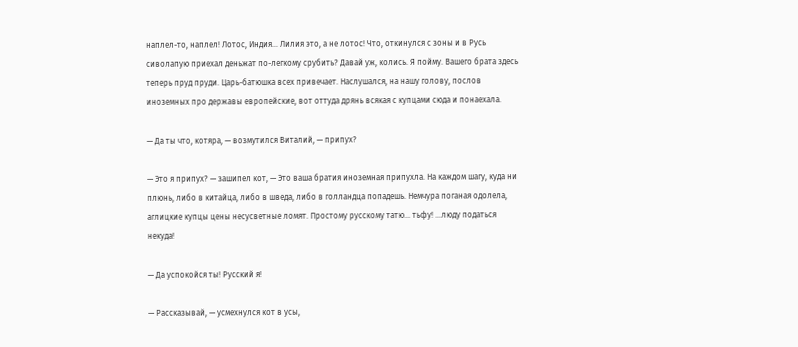наплел-то, наплел! Лотос, Индия… Лилия это, а не лотос! Что, откинулся с зоны и в Русь сиволапую приехал деньжат по-легкому срубить? Давай уж, колись. Я пойму. Вашего брата здесь теперь пруд пруди. Царь-батюшка всех привечает. Наслушался, на нашу голову, послов иноземных про державы европейские, вот оттуда дрянь всякая с купцами сюда и понаехала.

— Да ты что, котяра, — возмутился Виталий, — припух?

— Это я припух? — зашипел кот, — Это ваша братия иноземная припухла. На каждом шагу, куда ни плюнь, либо в китайца, либо в шведа, либо в голландца попадешь. Немчура поганая одолела, аглицкие купцы цены несусветные ломят. Простому русскому татю… тьфу! …люду податься некуда!

— Да успокойся ты! Русский я!

— Рассказывай, — усмехнулся кот в усы,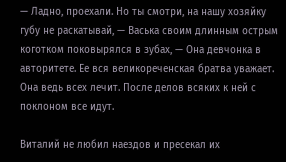— Ладно, проехали. Но ты смотри, на нашу хозяйку губу не раскатывай, — Васька своим длинным острым коготком поковырялся в зубах, — Она девчонка в авторитете. Ее вся великореченская братва уважает. Она ведь всех лечит. После делов всяких к ней с поклоном все идут.

Виталий не любил наездов и пресекал их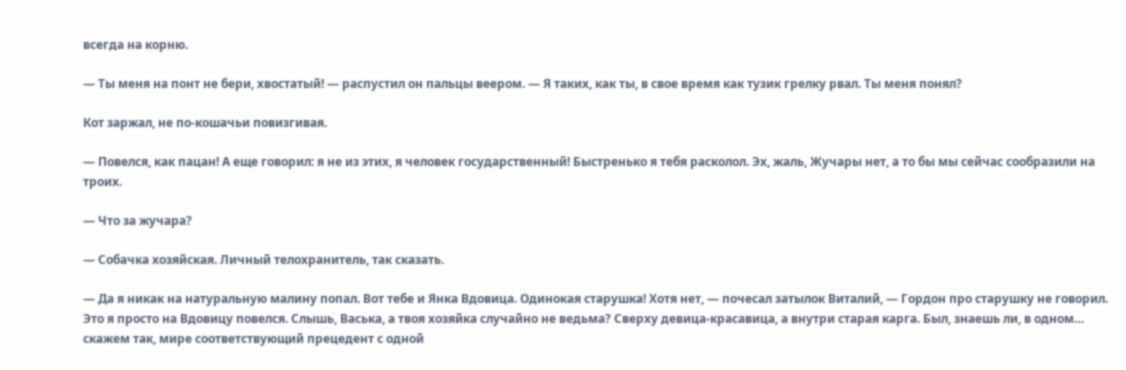всегда на корню.

— Ты меня на понт не бери, хвостатый! — распустил он пальцы веером. — Я таких, как ты, в свое время как тузик грелку рвал. Ты меня понял?

Кот заржал, не по-кошачьи повизгивая.

— Повелся, как пацан! А еще говорил: я не из этих, я человек государственный! Быстренько я тебя расколол. Эх, жаль, Жучары нет, а то бы мы сейчас сообразили на троих.

— Что за жучара?

— Собачка хозяйская. Личный телохранитель, так сказать.

— Да я никак на натуральную малину попал. Вот тебе и Янка Вдовица. Одинокая старушка! Хотя нет, — почесал затылок Виталий, — Гордон про старушку не говорил. Это я просто на Вдовицу повелся. Слышь, Васька, а твоя хозяйка случайно не ведьма? Сверху девица-красавица, а внутри старая карга. Был, знаешь ли, в одном… скажем так, мире соответствующий прецедент с одной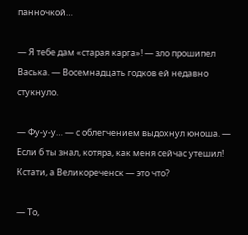панночкой…

— Я тебе дам «старая карга»! — зло прошипел Васька. — Восемнадцать годков ей недавно стукнуло.

— Фу-у-у… — с облегчением выдохнул юноша. — Если б ты знал, котяра, как меня сейчас утешил! Кстати, а Великореченск — это что?

— То,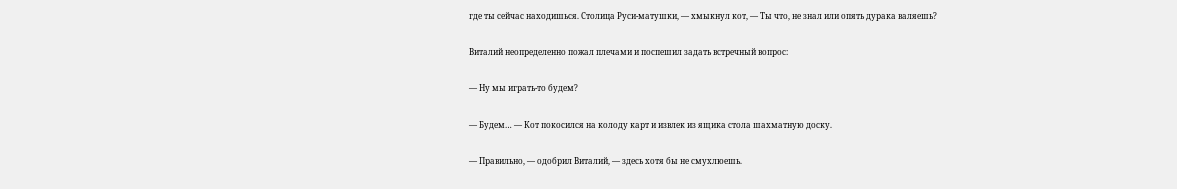где ты сейчас находишься. Столица Руси-матушки, — хмыкнул кот, — Ты что, не знал или опять дурака валяешь?

Виталий неопределенно пожал плечами и поспешил задать встречный вопрос:

— Ну мы играть-то будем?

— Будем… — Кот покосился на колоду карт и извлек из ящика стола шахматную доску.

— Правильно, — одобрил Виталий, — здесь хотя бы не смухлюешь.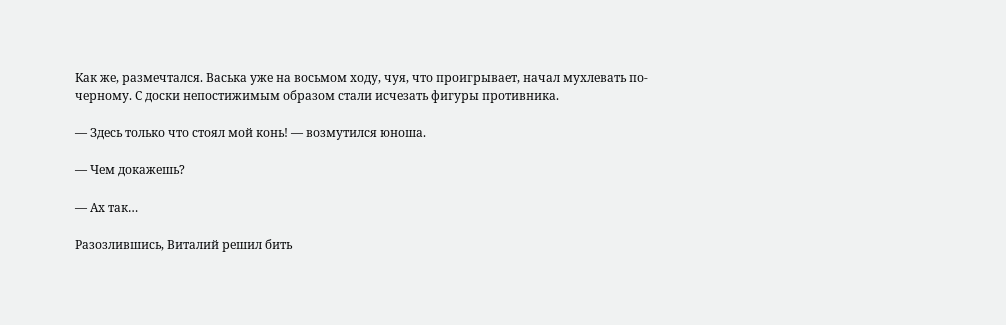Как же, размечтался. Васька уже на восьмом ходу, чуя, что проигрывает, начал мухлевать по-черному. С доски непостижимым образом стали исчезать фигуры противника.

— Здесь только что стоял мой конь! — возмутился юноша.

— Чем докажешь?

— Ах так…

Разозлившись, Виталий решил бить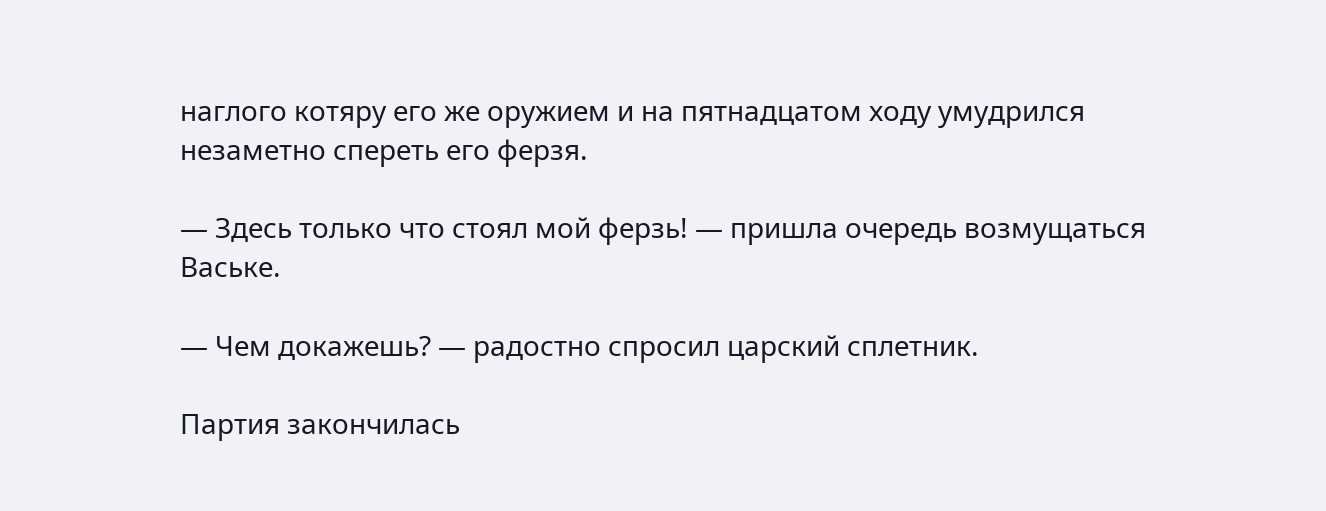наглого котяру его же оружием и на пятнадцатом ходу умудрился незаметно спереть его ферзя.

— Здесь только что стоял мой ферзь! — пришла очередь возмущаться Ваське.

— Чем докажешь? — радостно спросил царский сплетник.

Партия закончилась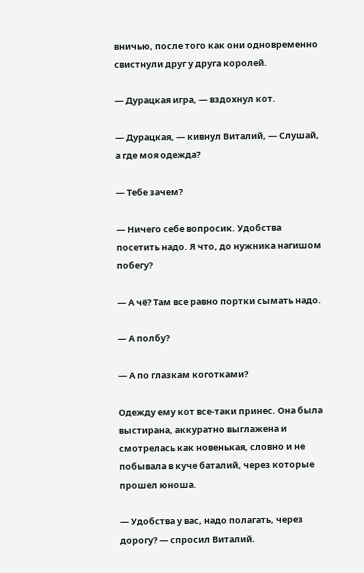вничью, после того как они одновременно свистнули друг у друга королей.

— Дурацкая игра, — вздохнул кот.

— Дурацкая, — кивнул Виталий, — Слушай, а где моя одежда?

— Тебе зачем?

— Ничего себе вопросик. Удобства посетить надо. Я что, до нужника нагишом побегу?

— А чё? Там все равно портки сымать надо.

— А полбу?

— А по глазкам коготками?

Одежду ему кот все-таки принес. Она была выстирана, аккуратно выглажена и смотрелась как новенькая, словно и не побывала в куче баталий, через которые прошел юноша.

— Удобства у вас, надо полагать, через дорогу? — спросил Виталий.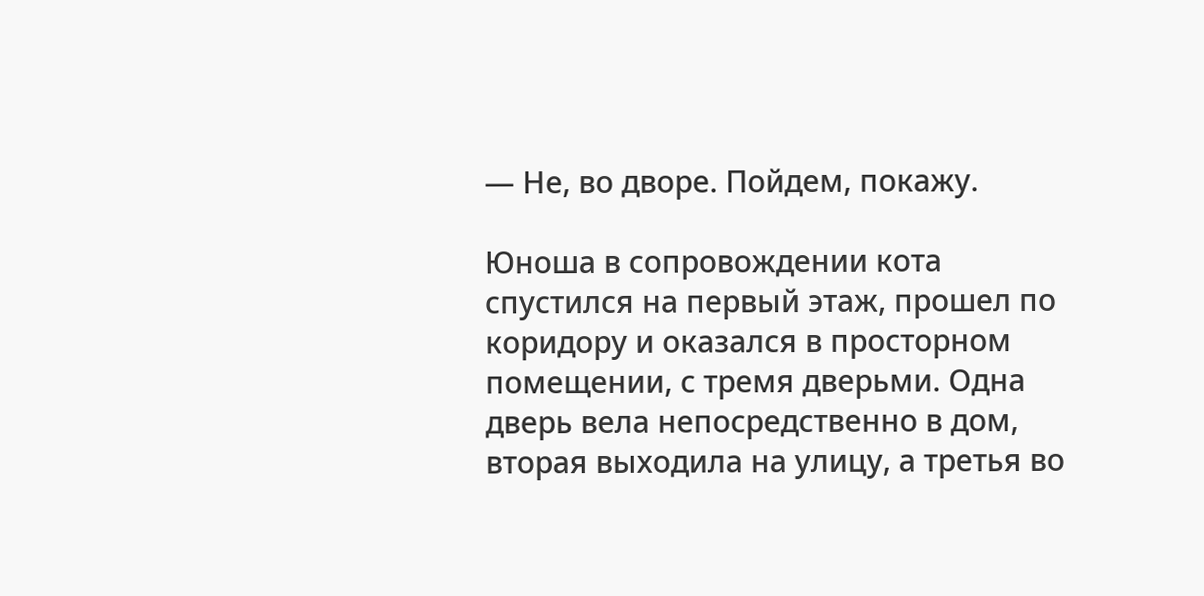— Не, во дворе. Пойдем, покажу.

Юноша в сопровождении кота спустился на первый этаж, прошел по коридору и оказался в просторном помещении, с тремя дверьми. Одна дверь вела непосредственно в дом, вторая выходила на улицу, а третья во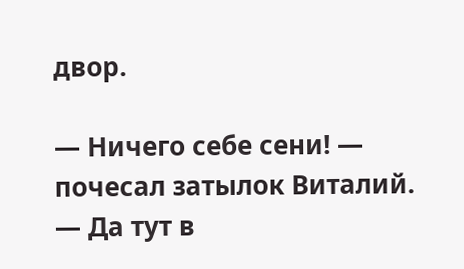двор.

— Ничего себе сени! — почесал затылок Виталий. — Да тут в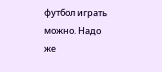футбол играть можно. Надо же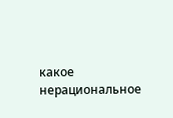какое нерациональное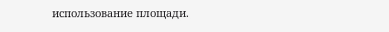использование площади.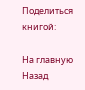Поделиться книгой:

На главную
Назад